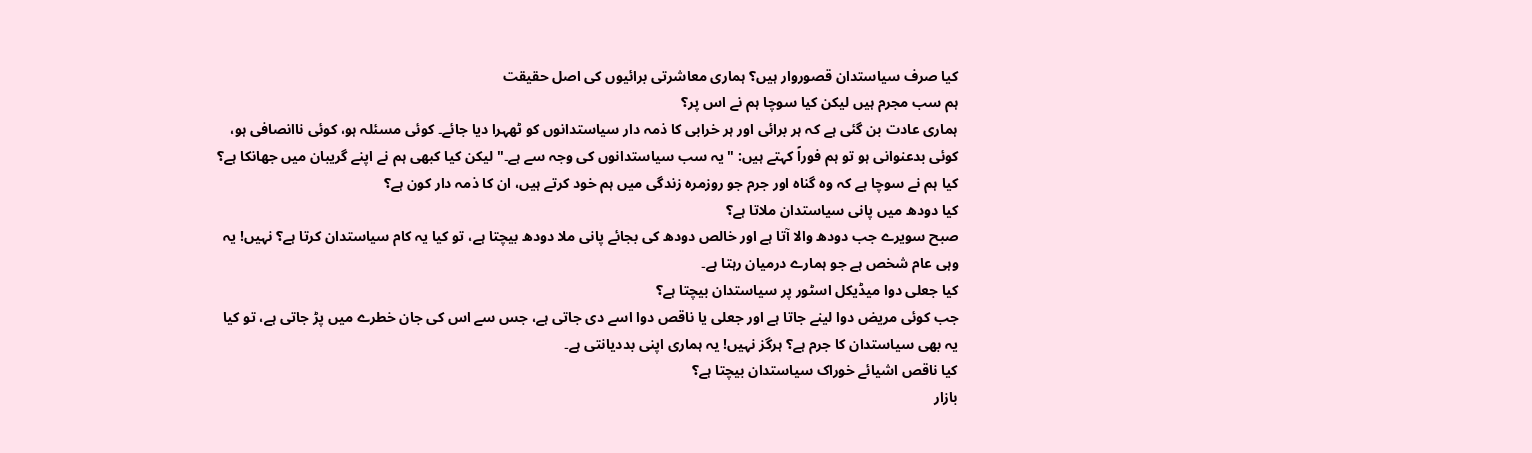کیا صرف سیاستدان قصوروار ہیں؟ ہماری معاشرتی برائیوں کی اصل حقیقت
ہم سب مجرم ہیں لیکن کیا سوچا ہم نے اس پر؟
ہماری عادت بن گئی ہے کہ ہر برائی اور ہر خرابی کا ذمہ دار سیاستدانوں کو ٹھہرا دیا جائے۔ کوئی مسئلہ ہو، کوئی ناانصافی ہو، کوئی بدعنوانی ہو تو ہم فوراً کہتے ہیں: "یہ سب سیاستدانوں کی وجہ سے ہے۔" لیکن کیا کبھی ہم نے اپنے گریبان میں جھانکا ہے؟ کیا ہم نے سوچا ہے کہ وہ گناہ اور جرم جو روزمرہ زندگی میں ہم خود کرتے ہیں، ان کا ذمہ دار کون ہے؟
کیا دودھ میں پانی سیاستدان ملاتا ہے؟
صبح سویرے جب دودھ والا آتا ہے اور خالص دودھ کی بجائے پانی ملا دودھ بیچتا ہے، تو کیا یہ کام سیاستدان کرتا ہے؟ نہیں! یہ وہی عام شخص ہے جو ہمارے درمیان رہتا ہے۔
کیا جعلی دوا میڈیکل اسٹور پر سیاستدان بیچتا ہے؟
جب کوئی مریض دوا لینے جاتا ہے اور جعلی یا ناقص دوا اسے دی جاتی ہے، جس سے اس کی جان خطرے میں پڑ جاتی ہے، تو کیا یہ بھی سیاستدان کا جرم ہے؟ ہرگز نہیں! یہ ہماری اپنی بددیانتی ہے۔
کیا ناقص اشیائے خوراک سیاستدان بیچتا ہے؟
بازار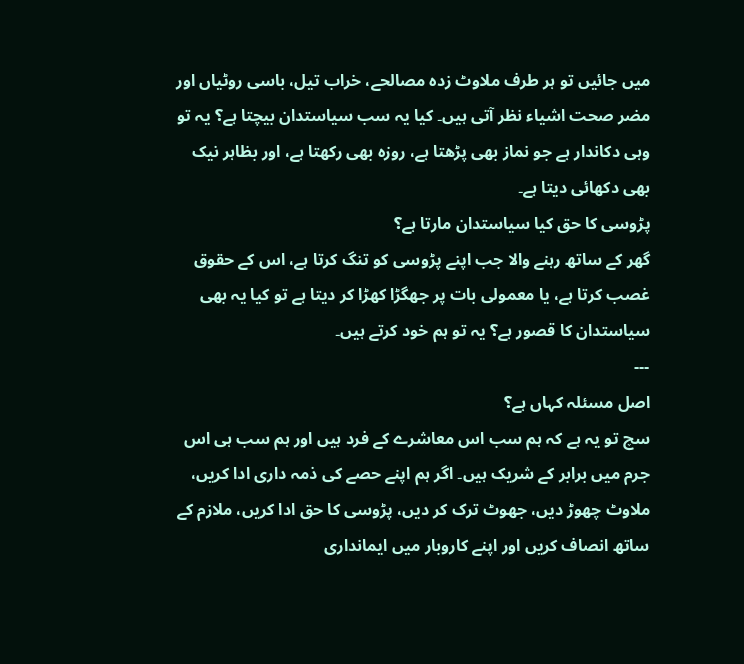میں جائیں تو ہر طرف ملاوٹ زدہ مصالحے، خراب تیل، باسی روٹیاں اور مضر صحت اشیاء نظر آتی ہیں۔ کیا یہ سب سیاستدان بیچتا ہے؟ یہ تو وہی دکاندار ہے جو نماز بھی پڑھتا ہے، روزہ بھی رکھتا ہے، اور بظاہر نیک بھی دکھائی دیتا ہے۔
پڑوسی کا حق کیا سیاستدان مارتا ہے؟
گھر کے ساتھ رہنے والا جب اپنے پڑوسی کو تنگ کرتا ہے، اس کے حقوق غصب کرتا ہے، یا معمولی بات پر جھگڑا کھڑا کر دیتا ہے تو کیا یہ بھی سیاستدان کا قصور ہے؟ یہ تو ہم خود کرتے ہیں۔
---
اصل مسئلہ کہاں ہے؟
سچ تو یہ ہے کہ ہم سب اس معاشرے کے فرد ہیں اور ہم سب ہی اس جرم میں برابر کے شریک ہیں۔ اگر ہم اپنے حصے کی ذمہ داری ادا کریں، ملاوٹ چھوڑ دیں، جھوٹ ترک کر دیں، پڑوسی کا حق ادا کریں، ملازم کے ساتھ انصاف کریں اور اپنے کاروبار میں ایمانداری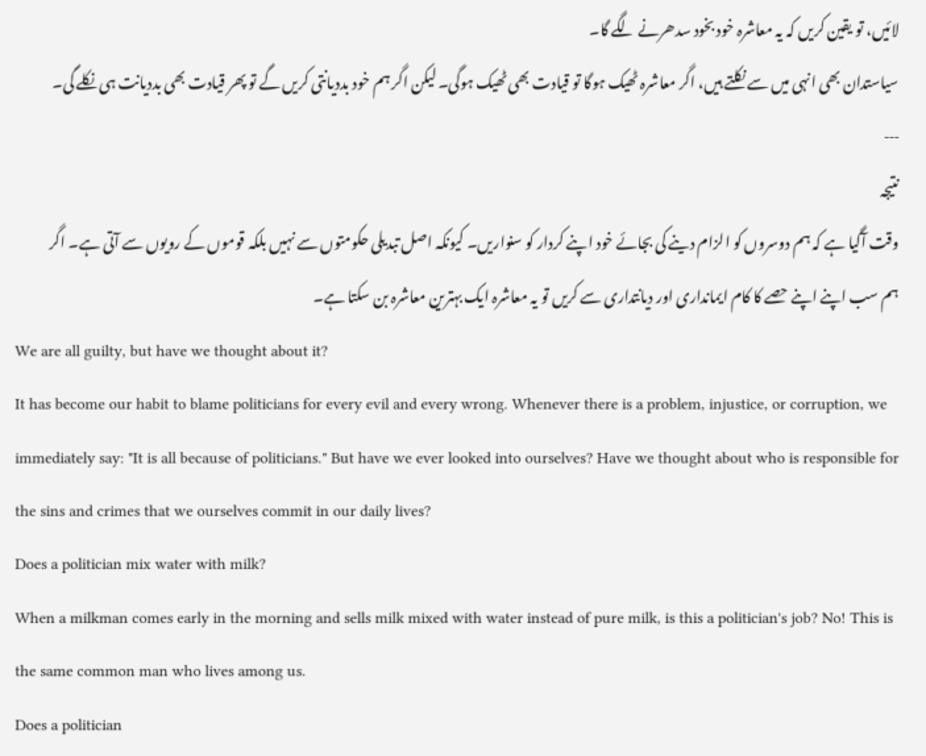لائیں، تو یقین کریں کہ یہ معاشرہ خود بخود سدھرنے لگے گا۔
سیاستدان بھی انہی میں سے نکلتے ہیں، اگر معاشرہ ٹھیک ہوگا تو قیادت بھی ٹھیک ہوگی۔ لیکن اگر ہم خود بددیانتی کریں گے تو پھر قیادت بھی بددیانت ہی نکلے گی۔
---
نتیجہ
وقت آگیا ہے کہ ہم دوسروں کو الزام دینے کی بجائے خود اپنے کردار کو سنواریں۔ کیونکہ اصل تبدیلی حکومتوں سے نہیں بلکہ قوموں کے رویوں سے آتی ہے۔ اگر ہم سب اپنے اپنے حصے کا کام ایمانداری اور دیانتداری سے کریں تو یہ معاشرہ ایک بہترین معاشرہ بن سکتا ہے۔
We are all guilty, but have we thought about it?
It has become our habit to blame politicians for every evil and every wrong. Whenever there is a problem, injustice, or corruption, we immediately say: "It is all because of politicians." But have we ever looked into ourselves? Have we thought about who is responsible for the sins and crimes that we ourselves commit in our daily lives?
Does a politician mix water with milk?
When a milkman comes early in the morning and sells milk mixed with water instead of pure milk, is this a politician's job? No! This is the same common man who lives among us.
Does a politician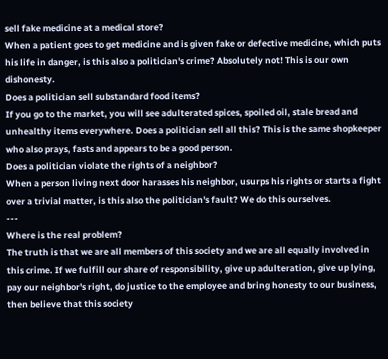sell fake medicine at a medical store?
When a patient goes to get medicine and is given fake or defective medicine, which puts his life in danger, is this also a politician's crime? Absolutely not! This is our own dishonesty.
Does a politician sell substandard food items?
If you go to the market, you will see adulterated spices, spoiled oil, stale bread and unhealthy items everywhere. Does a politician sell all this? This is the same shopkeeper who also prays, fasts and appears to be a good person.
Does a politician violate the rights of a neighbor?
When a person living next door harasses his neighbor, usurps his rights or starts a fight over a trivial matter, is this also the politician's fault? We do this ourselves.
---
Where is the real problem?
The truth is that we are all members of this society and we are all equally involved in this crime. If we fulfill our share of responsibility, give up adulteration, give up lying, pay our neighbor's right, do justice to the employee and bring honesty to our business, then believe that this society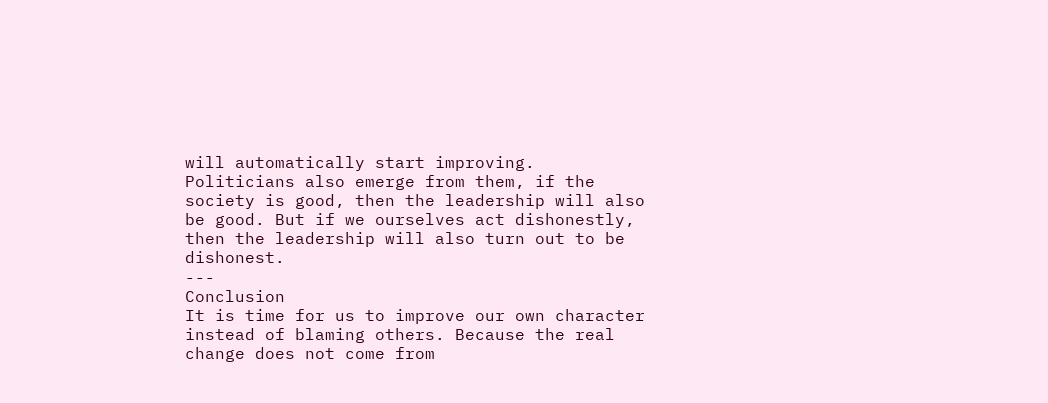will automatically start improving.
Politicians also emerge from them, if the society is good, then the leadership will also be good. But if we ourselves act dishonestly, then the leadership will also turn out to be dishonest.
---
Conclusion
It is time for us to improve our own character instead of blaming others. Because the real change does not come from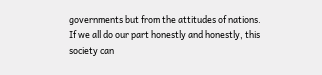governments but from the attitudes of nations. If we all do our part honestly and honestly, this society can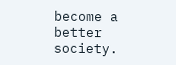become a better society.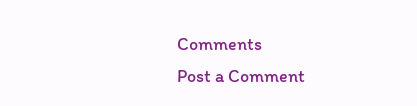Comments
Post a Comment